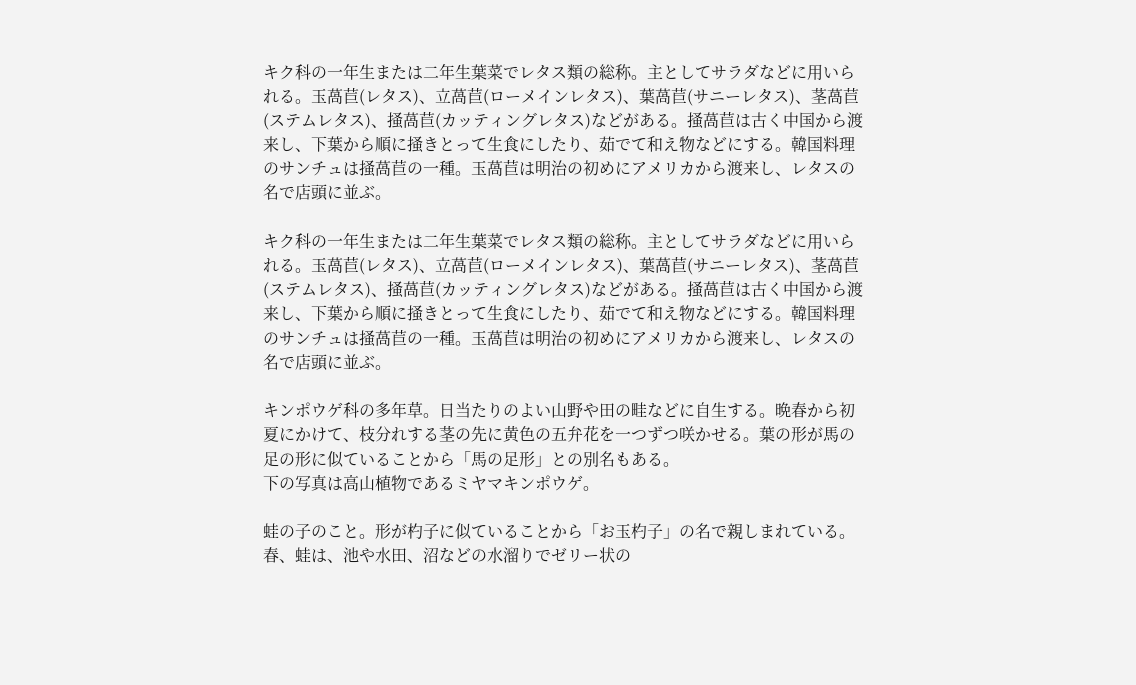キク科の一年生または二年生葉菜でレタス類の総称。主としてサラダなどに用いられる。玉萵苣(レタス)、立萵苣(ローメインレタス)、葉萵苣(サニーレタス)、茎萵苣(ステムレタス)、掻萵苣(カッティングレタス)などがある。掻萵苣は古く中国から渡来し、下葉から順に掻きとって生食にしたり、茹でて和え物などにする。韓国料理のサンチュは掻萵苣の一種。玉萵苣は明治の初めにアメリカから渡来し、レタスの名で店頭に並ぶ。

キク科の一年生または二年生葉菜でレタス類の総称。主としてサラダなどに用いられる。玉萵苣(レタス)、立萵苣(ローメインレタス)、葉萵苣(サニーレタス)、茎萵苣(ステムレタス)、掻萵苣(カッティングレタス)などがある。掻萵苣は古く中国から渡来し、下葉から順に掻きとって生食にしたり、茹でて和え物などにする。韓国料理のサンチュは掻萵苣の一種。玉萵苣は明治の初めにアメリカから渡来し、レタスの名で店頭に並ぶ。

キンポウゲ科の多年草。日当たりのよい山野や田の畦などに自生する。晩春から初夏にかけて、枝分れする茎の先に黄色の五弁花を一つずつ咲かせる。葉の形が馬の足の形に似ていることから「馬の足形」との別名もある。
下の写真は高山植物であるミヤマキンポウゲ。

蛙の子のこと。形が杓子に似ていることから「お玉杓子」の名で親しまれている。春、蛙は、池や水田、沼などの水溜りでゼリー状の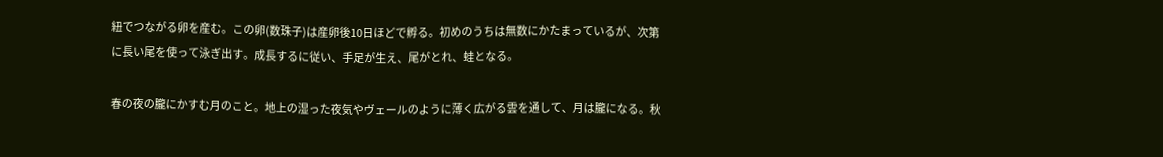紐でつながる卵を産む。この卵(数珠子)は産卵後10日ほどで孵る。初めのうちは無数にかたまっているが、次第に長い尾を使って泳ぎ出す。成長するに従い、手足が生え、尾がとれ、蛙となる。

春の夜の朧にかすむ月のこと。地上の湿った夜気やヴェールのように薄く広がる雲を通して、月は朧になる。秋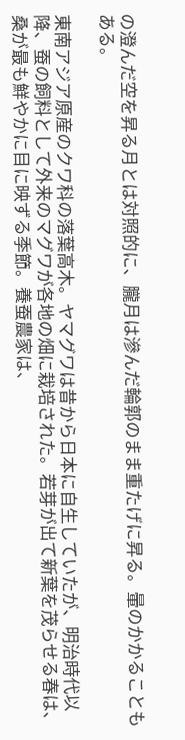の澄んだ空を昇る月とは対照的に、朧月は滲んだ輪郭のまま重たげに昇る。暈のかかることもある。

東南アジア原産のクワ科の落葉高木。ヤマグワは昔から日本に自生していたが、明治時代以降、蚕の飼料として外来のマグワが各地の畑に栽培された。若芽が出て新葉を茂らせる春は、桑が最も鮮やかに目に映ずる季節。養蚕農家は、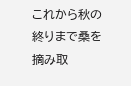これから秋の終りまで桑を摘み取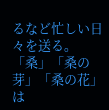るなど忙しい日々を送る。「桑」「桑の芽」「桑の花」は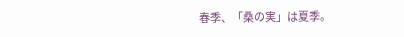春季、「桑の実」は夏季。